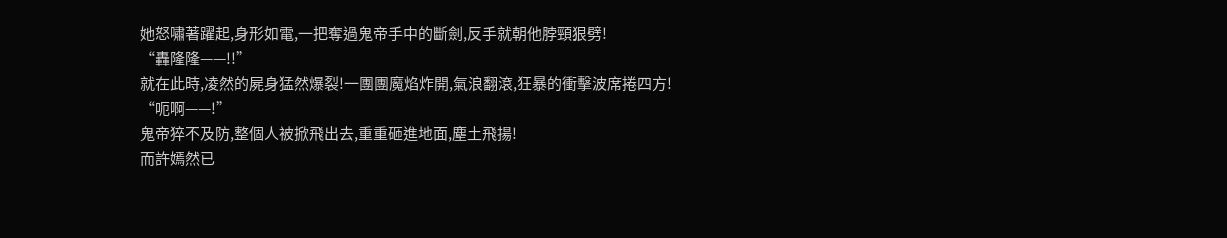她怒嘯著躍起,身形如電,一把奪過鬼帝手中的斷劍,反手就朝他脖頸狠劈!
“轟隆隆——!!”
就在此時,凌然的屍身猛然爆裂!一團團魔焰炸開,氣浪翻滾,狂暴的衝擊波席捲四方!
“呃啊——!”
鬼帝猝不及防,整個人被掀飛出去,重重砸進地面,塵土飛揚!
而許嫣然已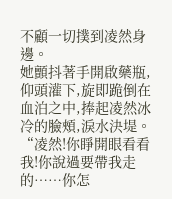不顧一切撲到凌然身邊。
她顫抖著手開啟藥瓶,仰頭灌下,旋即跪倒在血泊之中,捧起凌然冰冷的臉頰,淚水決堤。
“凌然!你睜開眼看看我!你說過要帶我走的……你怎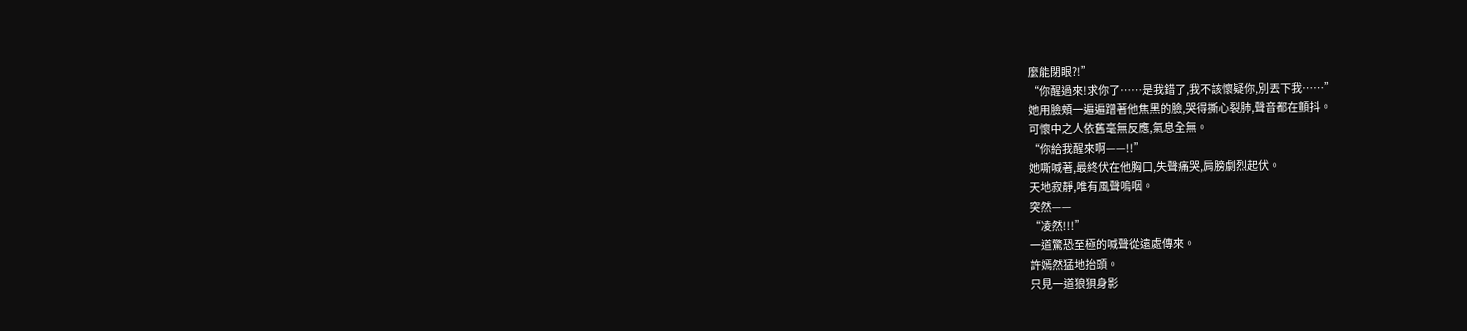麼能閉眼?!”
“你醒過來!求你了……是我錯了,我不該懷疑你,別丟下我……”
她用臉頰一遍遍蹭著他焦黑的臉,哭得撕心裂肺,聲音都在顫抖。
可懷中之人依舊毫無反應,氣息全無。
“你給我醒來啊——!!”
她嘶喊著,最終伏在他胸口,失聲痛哭,肩膀劇烈起伏。
天地寂靜,唯有風聲嗚咽。
突然——
“凌然!!!”
一道驚恐至極的喊聲從遠處傳來。
許嫣然猛地抬頭。
只見一道狼狽身影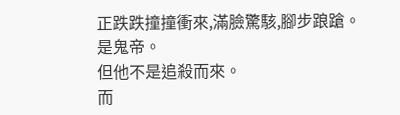正跌跌撞撞衝來,滿臉驚駭,腳步踉蹌。
是鬼帝。
但他不是追殺而來。
而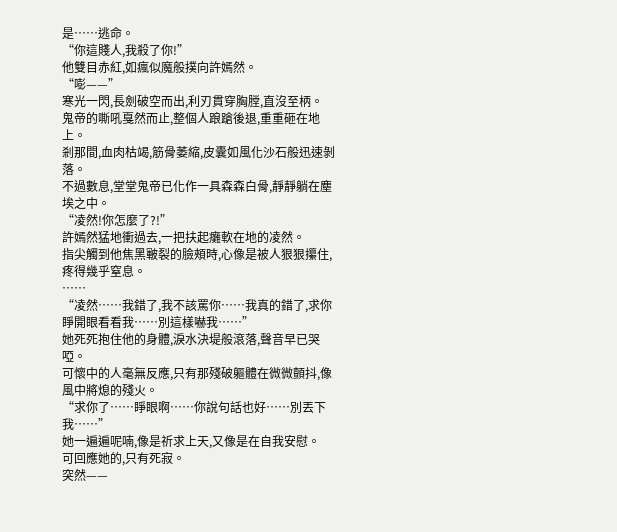是……逃命。
“你這賤人,我殺了你!”
他雙目赤紅,如瘋似魔般撲向許嫣然。
“嘭——”
寒光一閃,長劍破空而出,利刃貫穿胸膛,直沒至柄。
鬼帝的嘶吼戛然而止,整個人踉蹌後退,重重砸在地上。
剎那間,血肉枯竭,筋骨萎縮,皮囊如風化沙石般迅速剝落。
不過數息,堂堂鬼帝已化作一具森森白骨,靜靜躺在塵埃之中。
“凌然!你怎麼了?!”
許嫣然猛地衝過去,一把扶起癱軟在地的凌然。
指尖觸到他焦黑皸裂的臉頰時,心像是被人狠狠攥住,疼得幾乎窒息。
……
“凌然……我錯了,我不該罵你……我真的錯了,求你睜開眼看看我……別這樣嚇我……”
她死死抱住他的身體,淚水決堤般滾落,聲音早已哭啞。
可懷中的人毫無反應,只有那殘破軀體在微微顫抖,像風中將熄的殘火。
“求你了……睜眼啊……你說句話也好……別丟下我……”
她一遍遍呢喃,像是祈求上天,又像是在自我安慰。
可回應她的,只有死寂。
突然——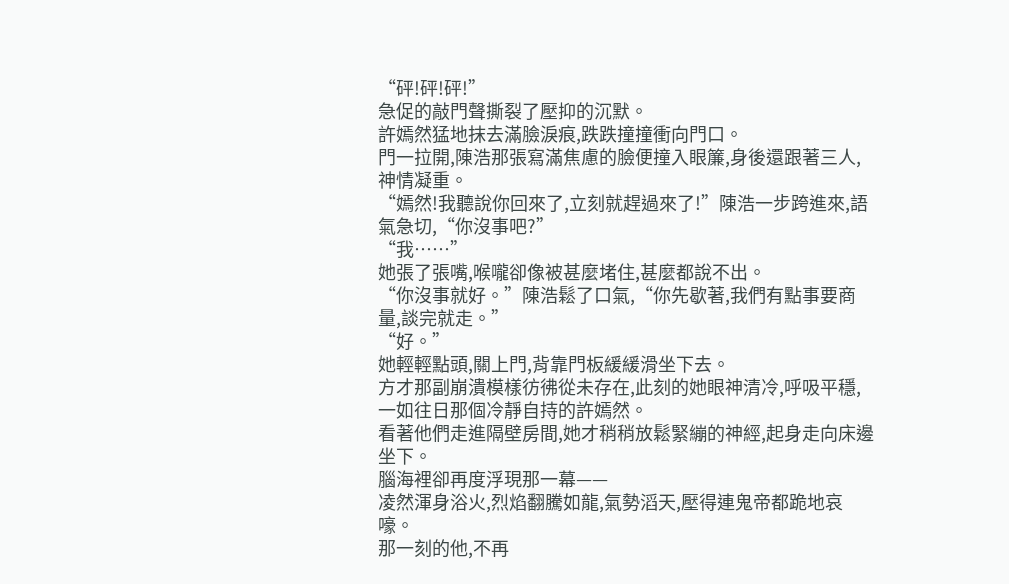“砰!砰!砰!”
急促的敲門聲撕裂了壓抑的沉默。
許嫣然猛地抹去滿臉淚痕,跌跌撞撞衝向門口。
門一拉開,陳浩那張寫滿焦慮的臉便撞入眼簾,身後還跟著三人,神情凝重。
“嫣然!我聽說你回來了,立刻就趕過來了!”陳浩一步跨進來,語氣急切,“你沒事吧?”
“我……”
她張了張嘴,喉嚨卻像被甚麼堵住,甚麼都說不出。
“你沒事就好。”陳浩鬆了口氣,“你先歇著,我們有點事要商量,談完就走。”
“好。”
她輕輕點頭,關上門,背靠門板緩緩滑坐下去。
方才那副崩潰模樣彷彿從未存在,此刻的她眼神清冷,呼吸平穩,一如往日那個冷靜自持的許嫣然。
看著他們走進隔壁房間,她才稍稍放鬆緊繃的神經,起身走向床邊坐下。
腦海裡卻再度浮現那一幕——
凌然渾身浴火,烈焰翻騰如龍,氣勢滔天,壓得連鬼帝都跪地哀嚎。
那一刻的他,不再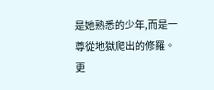是她熟悉的少年,而是一尊從地獄爬出的修羅。
更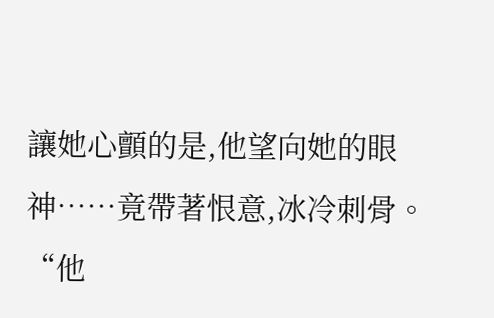讓她心顫的是,他望向她的眼神……竟帶著恨意,冰冷刺骨。
“他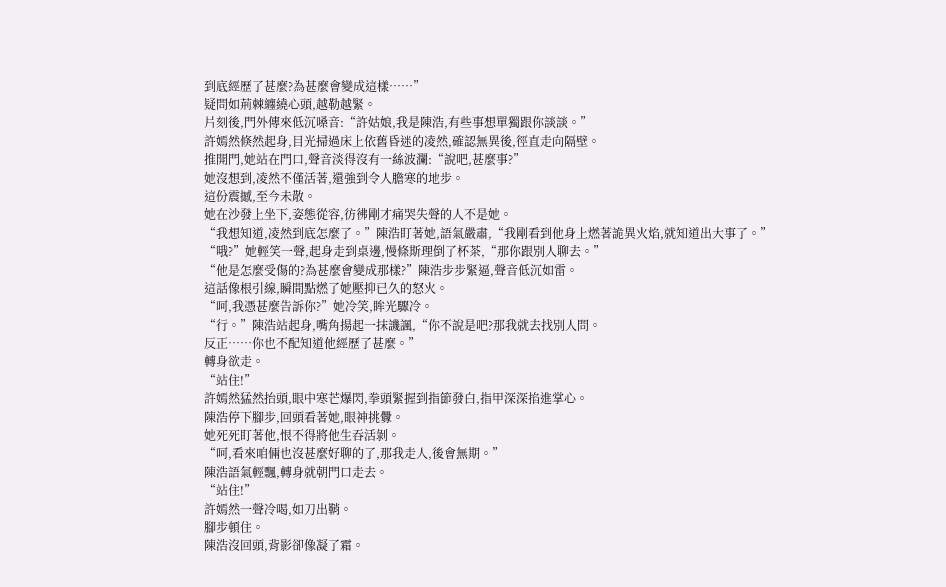到底經歷了甚麼?為甚麼會變成這樣……”
疑問如荊棘纏繞心頭,越勒越緊。
片刻後,門外傳來低沉嗓音:“許姑娘,我是陳浩,有些事想單獨跟你談談。”
許嫣然倏然起身,目光掃過床上依舊昏迷的凌然,確認無異後,徑直走向隔壁。
推開門,她站在門口,聲音淡得沒有一絲波瀾:“說吧,甚麼事?”
她沒想到,凌然不僅活著,還強到令人膽寒的地步。
這份震撼,至今未散。
她在沙發上坐下,姿態從容,彷彿剛才痛哭失聲的人不是她。
“我想知道,凌然到底怎麼了。”陳浩盯著她,語氣嚴肅,“我剛看到他身上燃著詭異火焰,就知道出大事了。”
“哦?”她輕笑一聲,起身走到桌邊,慢條斯理倒了杯茶,“那你跟別人聊去。”
“他是怎麼受傷的?為甚麼會變成那樣?”陳浩步步緊逼,聲音低沉如雷。
這話像根引線,瞬間點燃了她壓抑已久的怒火。
“呵,我憑甚麼告訴你?”她冷笑,眸光驟冷。
“行。”陳浩站起身,嘴角揚起一抹譏諷,“你不說是吧?那我就去找別人問。
反正……你也不配知道他經歷了甚麼。”
轉身欲走。
“站住!”
許嫣然猛然抬頭,眼中寒芒爆閃,拳頭緊握到指節發白,指甲深深掐進掌心。
陳浩停下腳步,回頭看著她,眼神挑釁。
她死死盯著他,恨不得將他生吞活剝。
“呵,看來咱倆也沒甚麼好聊的了,那我走人,後會無期。”
陳浩語氣輕飄,轉身就朝門口走去。
“站住!”
許嫣然一聲冷喝,如刀出鞘。
腳步頓住。
陳浩沒回頭,背影卻像凝了霜。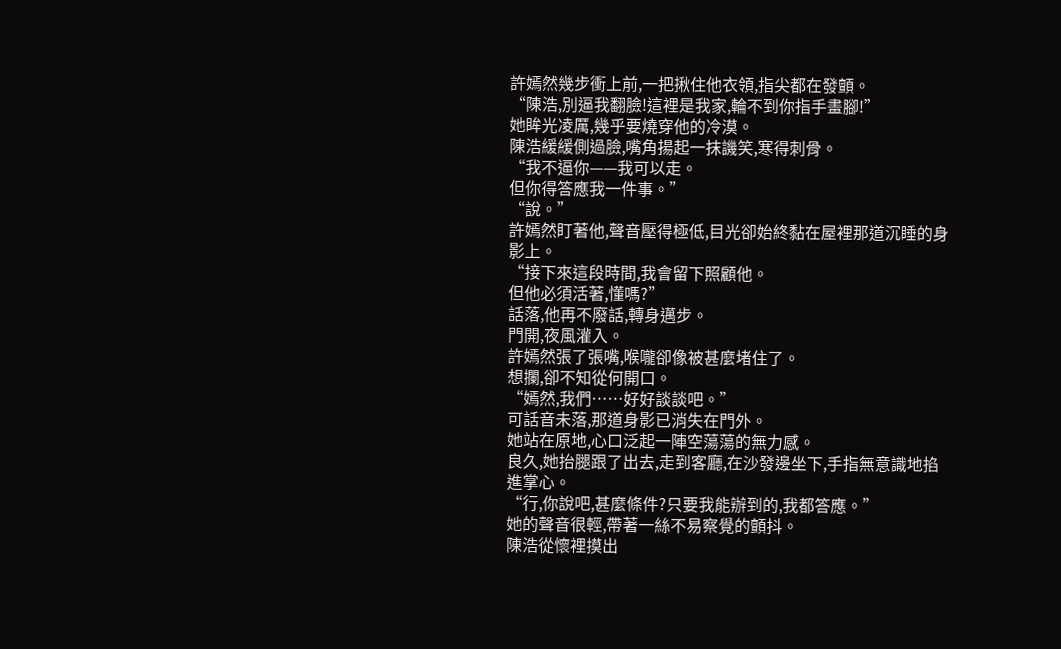許嫣然幾步衝上前,一把揪住他衣領,指尖都在發顫。
“陳浩,別逼我翻臉!這裡是我家,輪不到你指手畫腳!”
她眸光凌厲,幾乎要燒穿他的冷漠。
陳浩緩緩側過臉,嘴角揚起一抹譏笑,寒得刺骨。
“我不逼你——我可以走。
但你得答應我一件事。”
“說。”
許嫣然盯著他,聲音壓得極低,目光卻始終黏在屋裡那道沉睡的身影上。
“接下來這段時間,我會留下照顧他。
但他必須活著,懂嗎?”
話落,他再不廢話,轉身邁步。
門開,夜風灌入。
許嫣然張了張嘴,喉嚨卻像被甚麼堵住了。
想攔,卻不知從何開口。
“嫣然,我們……好好談談吧。”
可話音未落,那道身影已消失在門外。
她站在原地,心口泛起一陣空蕩蕩的無力感。
良久,她抬腿跟了出去,走到客廳,在沙發邊坐下,手指無意識地掐進掌心。
“行,你說吧,甚麼條件?只要我能辦到的,我都答應。”
她的聲音很輕,帶著一絲不易察覺的顫抖。
陳浩從懷裡摸出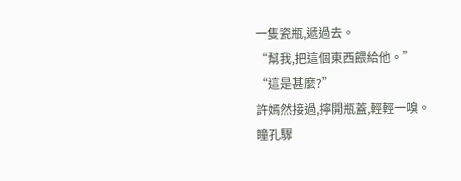一隻瓷瓶,遞過去。
“幫我,把這個東西餵給他。”
“這是甚麼?”
許嫣然接過,擰開瓶蓋,輕輕一嗅。
瞳孔驟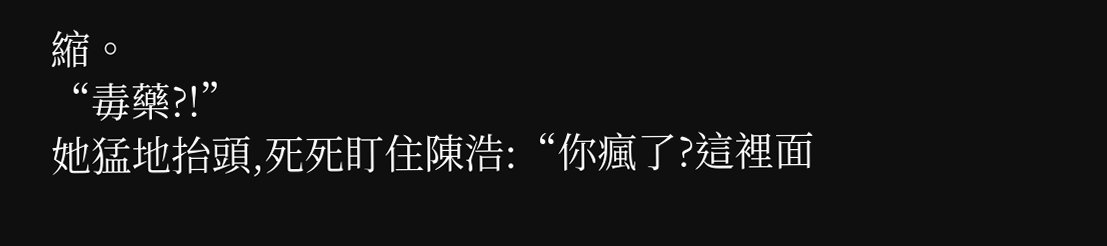縮。
“毒藥?!”
她猛地抬頭,死死盯住陳浩:“你瘋了?這裡面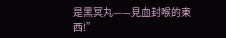是黑冥丸——見血封喉的東西!”